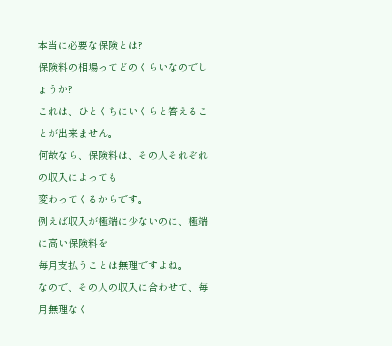本当に必要な保険とは?
保険料の相場ってどのくらいなのでしょうか?
これは、ひとくちにいくらと答えることが出来ません。
何故なら、保険料は、その人それぞれの収入によっても
変わってくるからです。
例えば収入が極端に少ないのに、極端に高い保険料を
毎月支払うことは無理ですよね。
なので、その人の収入に合わせて、毎月無理なく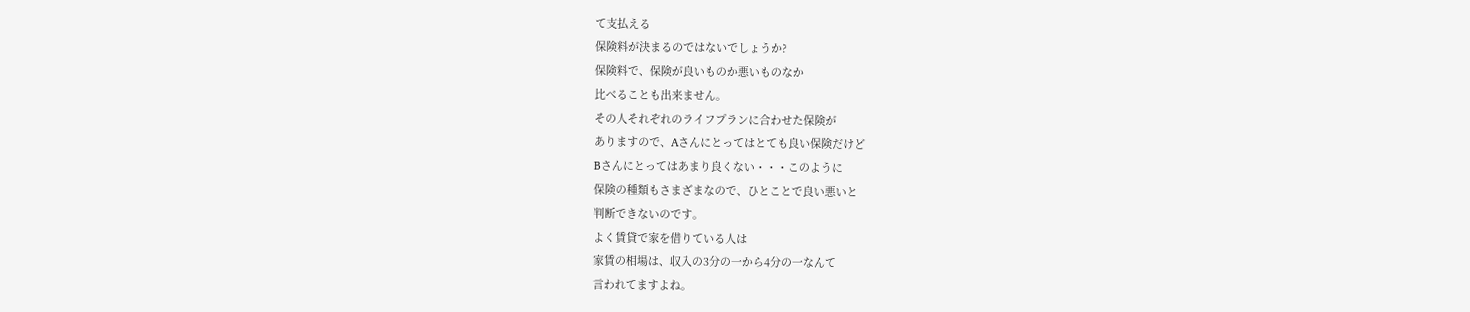て支払える
保険料が決まるのではないでしょうか?
保険料で、保険が良いものか悪いものなか
比べることも出来ません。
その人それぞれのライフプランに合わせた保険が
ありますので、Aさんにとってはとても良い保険だけど
Bさんにとってはあまり良くない・・・このように
保険の種類もさまざまなので、ひとことで良い悪いと
判断できないのです。
よく賃貸で家を借りている人は
家賃の相場は、収入の3分の一から4分の一なんて
言われてますよね。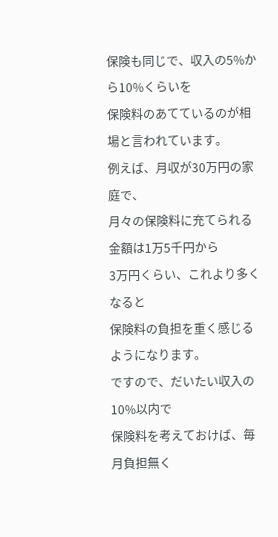保険も同じで、収入の5%から10%くらいを
保険料のあてているのが相場と言われています。
例えば、月収が30万円の家庭で、
月々の保険料に充てられる金額は1万5千円から
3万円くらい、これより多くなると
保険料の負担を重く感じるようになります。
ですので、だいたい収入の10%以内で
保険料を考えておけば、毎月負担無く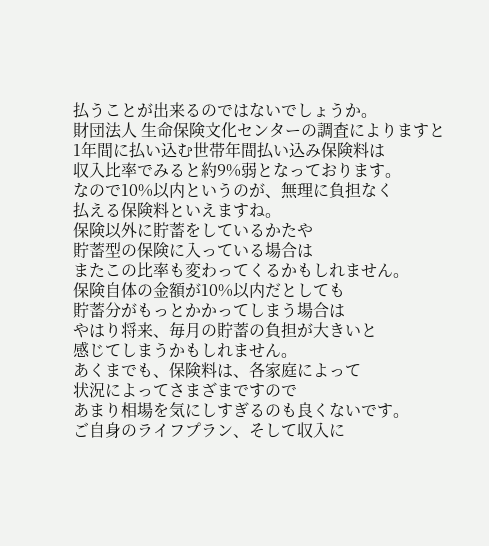払うことが出来るのではないでしょうか。
財団法人 生命保険文化センターの調査によりますと
1年間に払い込む世帯年間払い込み保険料は
収入比率でみると約9%弱となっております。
なので10%以内というのが、無理に負担なく
払える保険料といえますね。
保険以外に貯蓄をしているかたや
貯蓄型の保険に入っている場合は
またこの比率も変わってくるかもしれません。
保険自体の金額が10%以内だとしても
貯蓄分がもっとかかってしまう場合は
やはり将来、毎月の貯蓄の負担が大きいと
感じてしまうかもしれません。
あくまでも、保険料は、各家庭によって
状況によってさまざまですので
あまり相場を気にしすぎるのも良くないです。
ご自身のライフプラン、そして収入に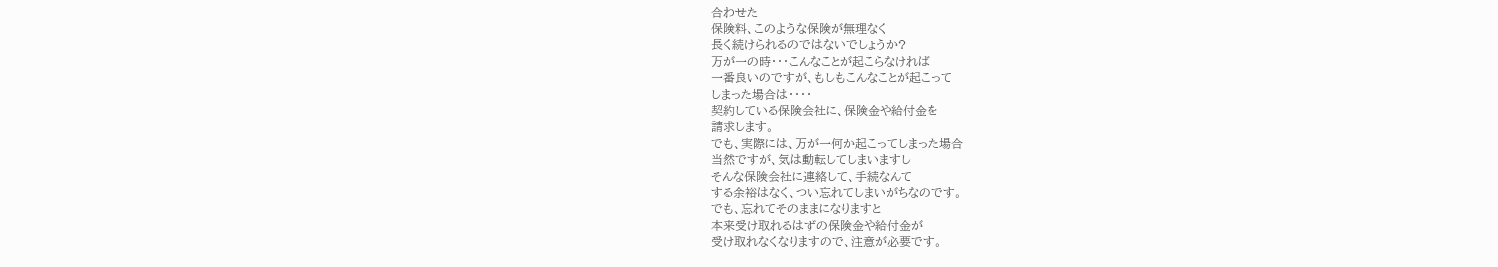合わせた
保険料、このような保険が無理なく
長く続けられるのではないでしょうか?
万が一の時・・・こんなことが起こらなければ
一番良いのですが、もしもこんなことが起こって
しまった場合は・・・・
契約している保険会社に、保険金や給付金を
請求します。
でも、実際には、万が一何か起こってしまった場合
当然ですが、気は動転してしまいますし
そんな保険会社に連絡して、手続なんて
する余裕はなく、つい忘れてしまいがちなのです。
でも、忘れてそのままになりますと
本来受け取れるはずの保険金や給付金が
受け取れなくなりますので、注意が必要です。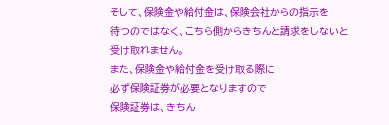そして、保険金や給付金は、保険会社からの指示を
待つのではなく、こちら側からきちんと請求をしないと
受け取れません。
また、保険金や給付金を受け取る際に
必ず保険証券が必要となりますので
保険証券は、きちん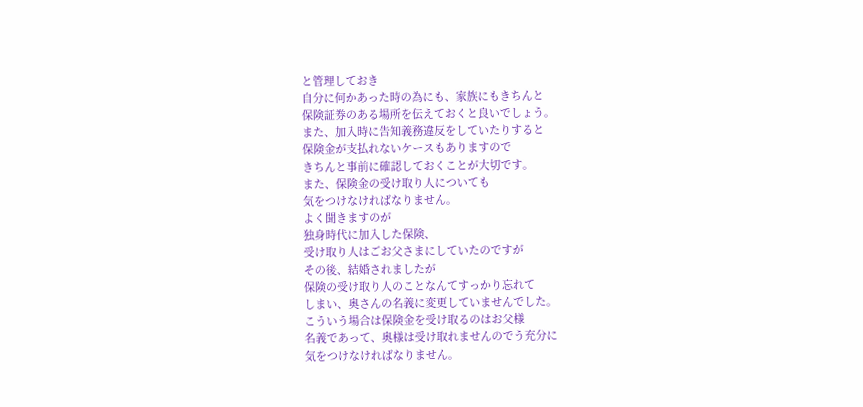と管理しておき
自分に何かあった時の為にも、家族にもきちんと
保険証券のある場所を伝えておくと良いでしょう。
また、加入時に告知義務違反をしていたりすると
保険金が支払れないケースもありますので
きちんと事前に確認しておくことが大切です。
また、保険金の受け取り人についても
気をつけなければなりません。
よく聞きますのが
独身時代に加入した保険、
受け取り人はごお父さまにしていたのですが
その後、結婚されましたが
保険の受け取り人のことなんてすっかり忘れて
しまい、奥さんの名義に変更していませんでした。
こういう場合は保険金を受け取るのはお父様
名義であって、奥様は受け取れませんのでう充分に
気をつけなければなりません。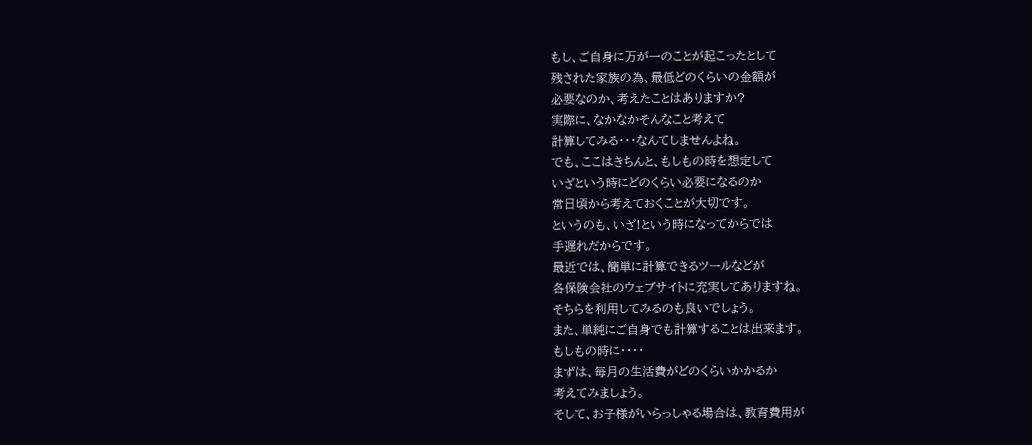もし、ご自身に万が一のことが起こったとして
残された家族の為、最低どのくらいの金額が
必要なのか、考えたことはありますか?
実際に、なかなかそんなこと考えて
計算してみる・・・なんてしませんよね。
でも、ここはきちんと、もしもの時を想定して
いざという時にどのくらい必要になるのか
常日頃から考えておくことが大切です。
というのも、いざ!という時になってからでは
手遅れだからです。
最近では、簡単に計算できるツールなどが
各保険会社のウェブサイトに充実してありますね。
そちらを利用してみるのも良いでしょう。
また、単純にご自身でも計算することは出来ます。
もしもの時に・・・・
まずは、毎月の生活費がどのくらいかかるか
考えてみましょう。
そして、お子様がいらっしゃる場合は、教育費用が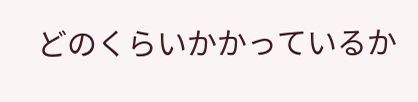どのくらいかかっているか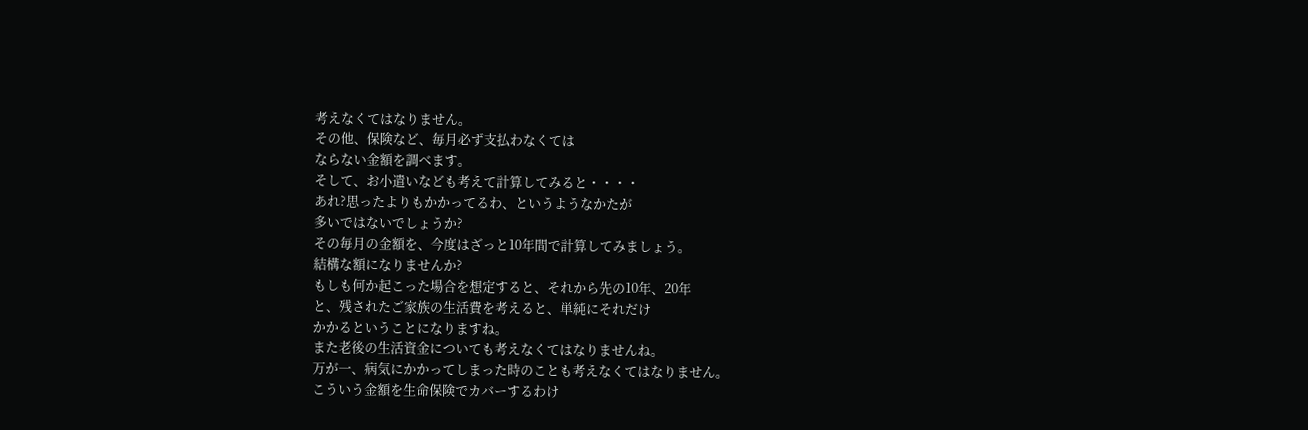考えなくてはなりません。
その他、保険など、毎月必ず支払わなくては
ならない金額を調べます。
そして、お小遣いなども考えて計算してみると・・・・
あれ?思ったよりもかかってるわ、というようなかたが
多いではないでしょうか?
その毎月の金額を、今度はざっと10年間で計算してみましょう。
結構な額になりませんか?
もしも何か起こった場合を想定すると、それから先の10年、20年
と、残されたご家族の生活費を考えると、単純にそれだけ
かかるということになりますね。
また老後の生活資金についても考えなくてはなりませんね。
万が一、病気にかかってしまった時のことも考えなくてはなりません。
こういう金額を生命保険でカバーするわけ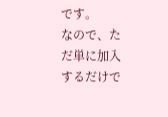です。
なので、ただ単に加入するだけで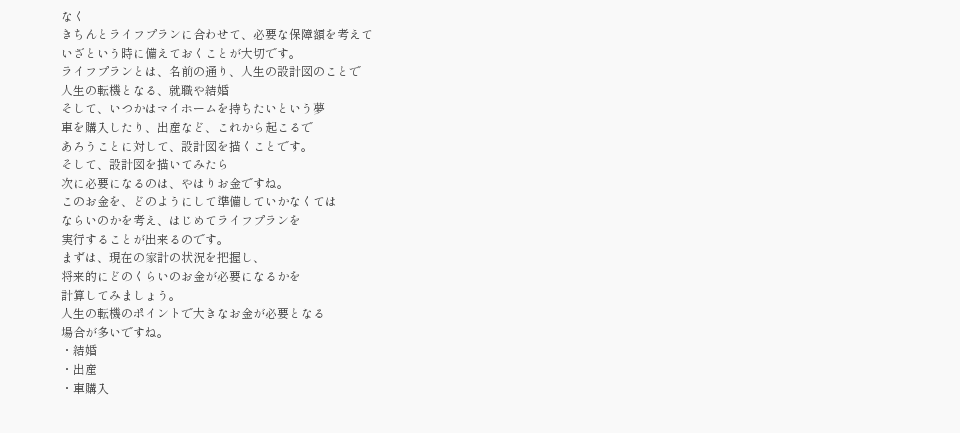なく
きちんとライフプランに合わせて、必要な保障額を考えて
いざという時に備えておくことが大切です。
ライフプランとは、名前の通り、人生の設計図のことで
人生の転機となる、就職や結婚
そして、いつかはマイホームを持ちたいという夢
車を購入したり、出産など、これから起こるで
あろうことに対して、設計図を描くことです。
そして、設計図を描いてみたら
次に必要になるのは、やはりお金ですね。
このお金を、どのようにして準備していかなくては
ならいのかを考え、はじめてライフプランを
実行することが出来るのです。
まずは、現在の家計の状況を把握し、
将来的にどのくらいのお金が必要になるかを
計算してみましょう。
人生の転機のポイントで大きなお金が必要となる
場合が多いですね。
・結婚
・出産
・車購入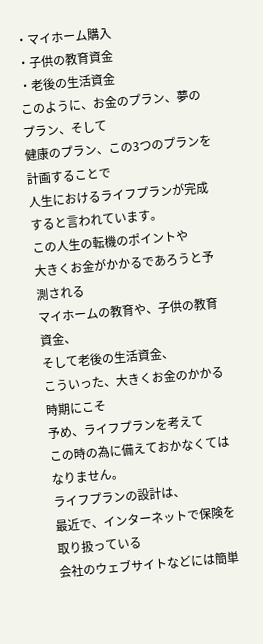・マイホーム購入
・子供の教育資金
・老後の生活資金
このように、お金のプラン、夢のプラン、そして
健康のプラン、この3つのプランを計画することで
人生におけるライフプランが完成すると言われています。
この人生の転機のポイントや
大きくお金がかかるであろうと予測される
マイホームの教育や、子供の教育資金、
そして老後の生活資金、
こういった、大きくお金のかかる時期にこそ
予め、ライフプランを考えて
この時の為に備えておかなくてはなりません。
ライフプランの設計は、
最近で、インターネットで保険を取り扱っている
会社のウェブサイトなどには簡単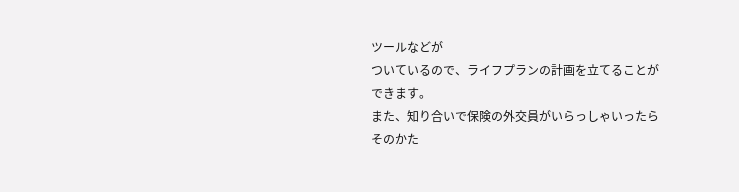ツールなどが
ついているので、ライフプランの計画を立てることが
できます。
また、知り合いで保険の外交員がいらっしゃいったら
そのかた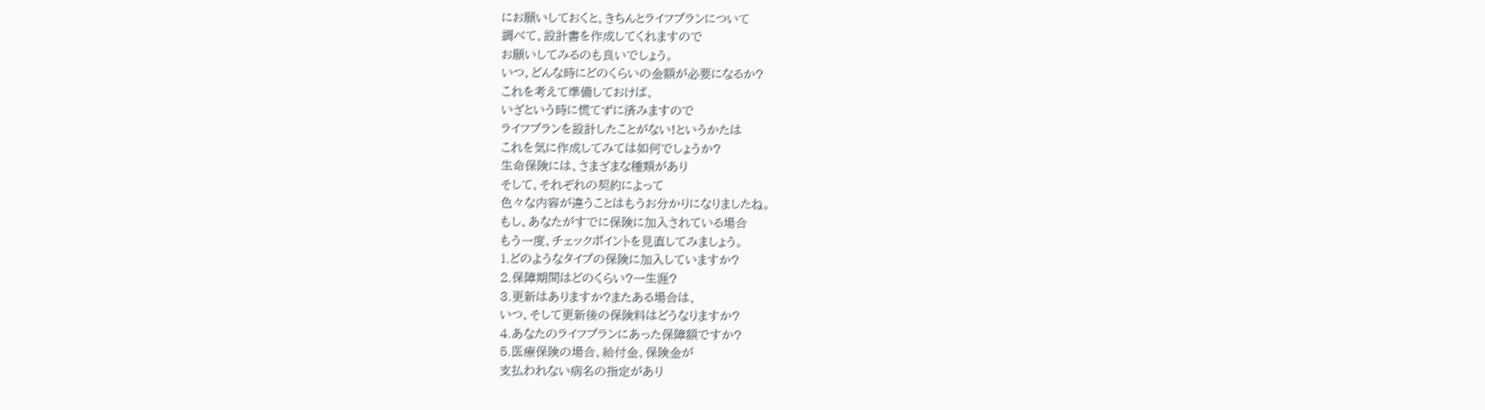にお願いしておくと、きちんとライフプランについて
調べて、設計書を作成してくれますので
お願いしてみるのも良いでしょう。
いつ、どんな時にどのくらいの金額が必要になるか?
これを考えて準備しておけば、
いざという時に慌てずに済みますので
ライフプランを設計したことがない!というかたは
これを気に作成してみては如何でしょうか?
生命保険には、さまざまな種類があり
そして、それぞれの契約によって
色々な内容が違うことはもうお分かりになりましたね。
もし、あなたがすでに保険に加入されている場合
もう一度、チェックポイントを見直してみましょう。
1.どのようなタイプの保険に加入していますか?
2.保障期間はどのくらい?一生涯?
3.更新はありますか?またある場合は、
いつ、そして更新後の保険料はどうなりますか?
4.あなたのライフプランにあった保障額ですか?
5.医療保険の場合、給付金、保険金が
支払われない病名の指定があり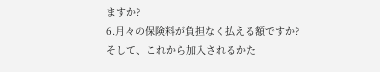ますか?
6.月々の保険料が負担なく払える額ですか?
そして、これから加入されるかた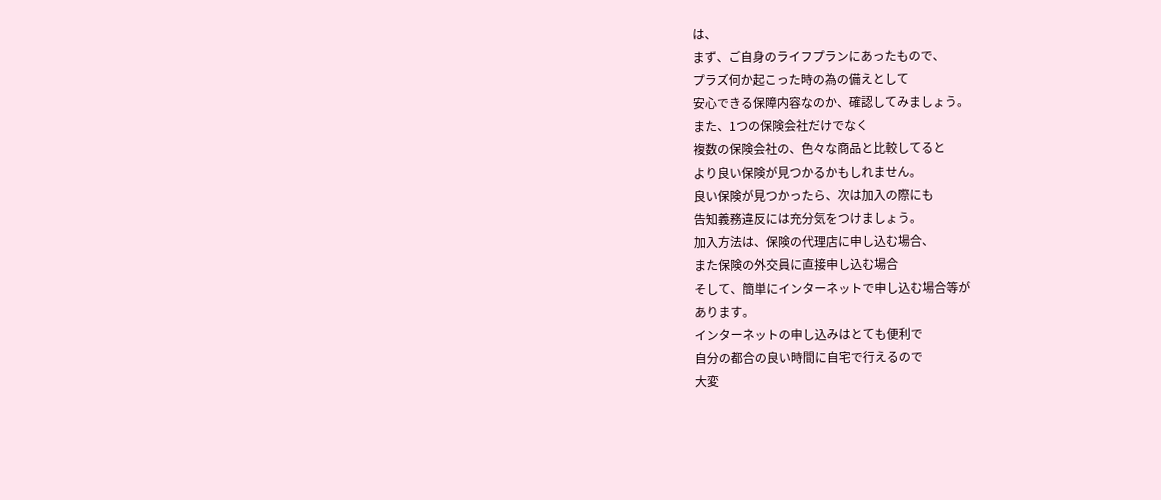は、
まず、ご自身のライフプランにあったもので、
プラズ何か起こった時の為の備えとして
安心できる保障内容なのか、確認してみましょう。
また、1つの保険会社だけでなく
複数の保険会社の、色々な商品と比較してると
より良い保険が見つかるかもしれません。
良い保険が見つかったら、次は加入の際にも
告知義務違反には充分気をつけましょう。
加入方法は、保険の代理店に申し込む場合、
また保険の外交員に直接申し込む場合
そして、簡単にインターネットで申し込む場合等が
あります。
インターネットの申し込みはとても便利で
自分の都合の良い時間に自宅で行えるので
大変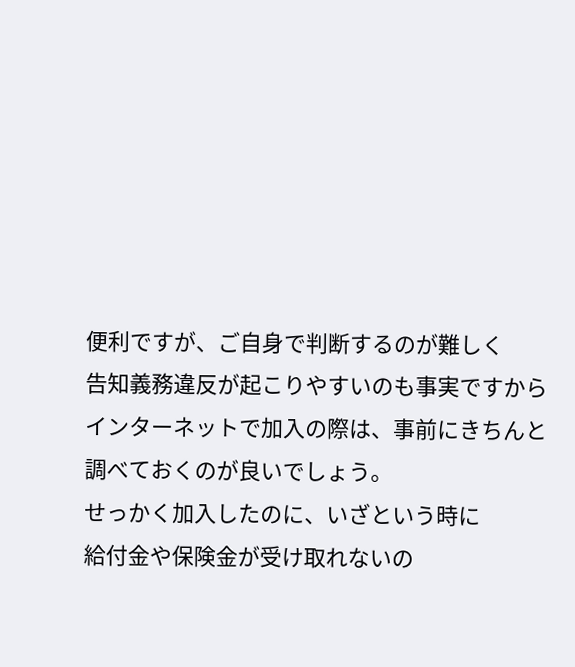便利ですが、ご自身で判断するのが難しく
告知義務違反が起こりやすいのも事実ですから
インターネットで加入の際は、事前にきちんと
調べておくのが良いでしょう。
せっかく加入したのに、いざという時に
給付金や保険金が受け取れないの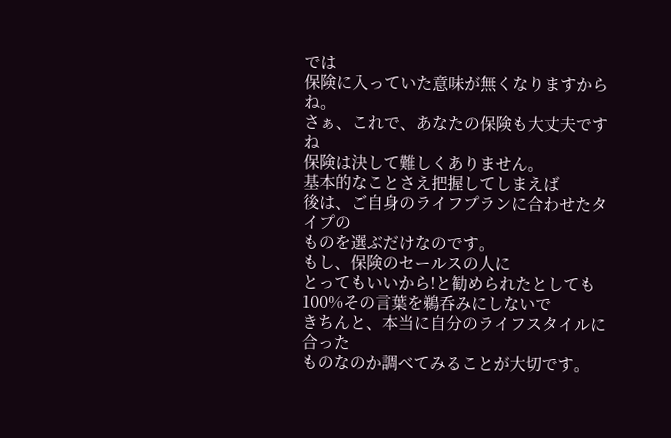では
保険に入っていた意味が無くなりますからね。
さぁ、これで、あなたの保険も大丈夫ですね
保険は決して難しくありません。
基本的なことさえ把握してしまえば
後は、ご自身のライフプランに合わせたタイプの
ものを選ぶだけなのです。
もし、保険のセールスの人に
とってもいいから!と勧められたとしても
100%その言葉を鵜呑みにしないで
きちんと、本当に自分のライフスタイルに合った
ものなのか調べてみることが大切です。